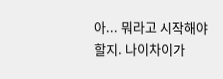아... 뭐라고 시작해야할지. 나이차이가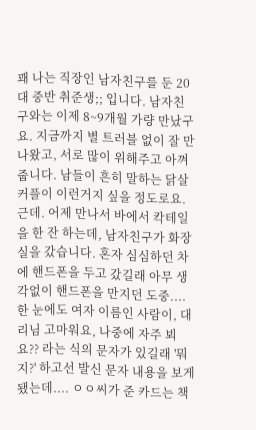꽤 나는 직장인 남자친구를 둔 20대 중반 취준생;; 입니다. 남자친구와는 이제 8~9개월 가량 만났구요. 지금까지 별 트러블 없이 잘 만나왔고, 서로 많이 위해주고 아껴줍니다. 남들이 흔히 말하는 닭살 커플이 이런거지 싶을 정도로요. 근데. 어제 만나서 바에서 칵테일을 한 잔 하는데, 남자친구가 화장실을 갔습니다. 혼자 심심하던 차에 핸드폰을 두고 갔길래 아무 생각없이 핸드폰을 만지던 도중.... 한 눈에도 여자 이름인 사람이, 대리님 고마워요, 나중에 자주 뵈요?? 라는 식의 문자가 있길래 '뭐지?' 하고선 발신 문자 내용을 보게 됐는데.... ㅇㅇ씨가 준 카드는 책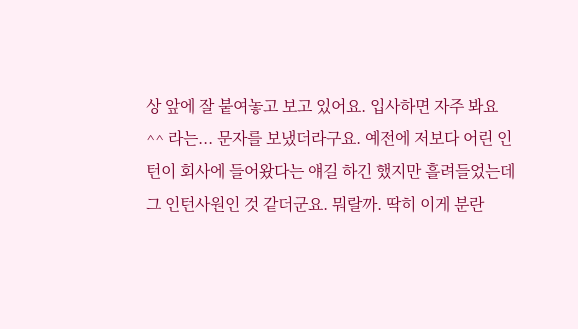상 앞에 잘 붙여놓고 보고 있어요. 입사하면 자주 봐요 ^^ 라는... 문자를 보냈더라구요. 예전에 저보다 어린 인턴이 회사에 들어왔다는 얘길 하긴 했지만 흘려들었는데 그 인턴사원인 것 같더군요. 뭐랄까. 딱히 이게 분란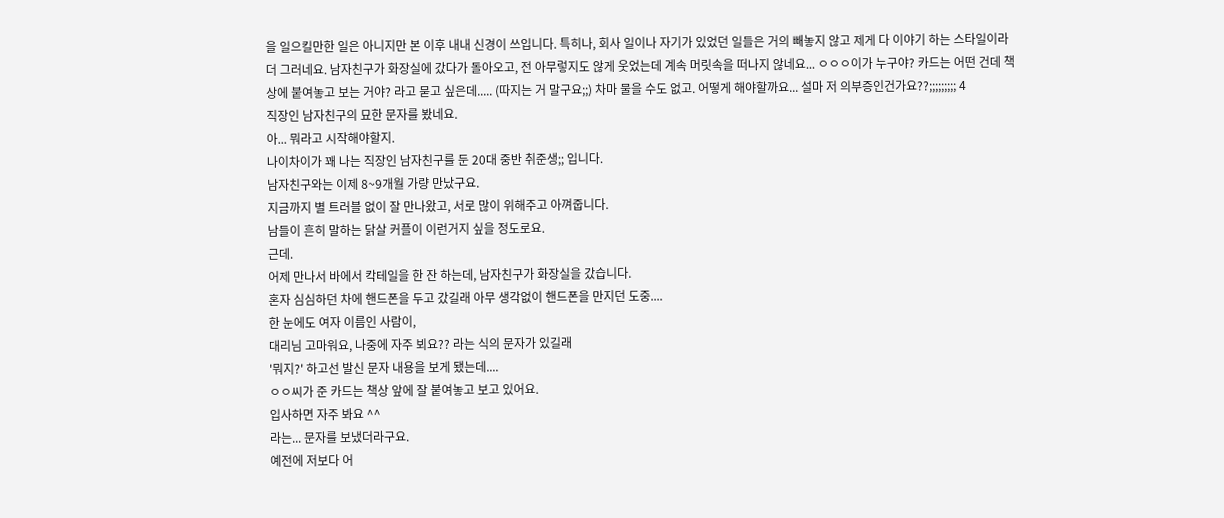을 일으킬만한 일은 아니지만 본 이후 내내 신경이 쓰입니다. 특히나, 회사 일이나 자기가 있었던 일들은 거의 빼놓지 않고 제게 다 이야기 하는 스타일이라 더 그러네요. 남자친구가 화장실에 갔다가 돌아오고, 전 아무렇지도 않게 웃었는데 계속 머릿속을 떠나지 않네요... ㅇㅇㅇ이가 누구야? 카드는 어떤 건데 책상에 붙여놓고 보는 거야? 라고 묻고 싶은데..... (따지는 거 말구요;;) 차마 물을 수도 없고. 어떻게 해야할까요... 설마 저 의부증인건가요??;;;;;;;;; 4
직장인 남자친구의 묘한 문자를 봤네요.
아... 뭐라고 시작해야할지.
나이차이가 꽤 나는 직장인 남자친구를 둔 20대 중반 취준생;; 입니다.
남자친구와는 이제 8~9개월 가량 만났구요.
지금까지 별 트러블 없이 잘 만나왔고, 서로 많이 위해주고 아껴줍니다.
남들이 흔히 말하는 닭살 커플이 이런거지 싶을 정도로요.
근데.
어제 만나서 바에서 칵테일을 한 잔 하는데, 남자친구가 화장실을 갔습니다.
혼자 심심하던 차에 핸드폰을 두고 갔길래 아무 생각없이 핸드폰을 만지던 도중....
한 눈에도 여자 이름인 사람이,
대리님 고마워요, 나중에 자주 뵈요?? 라는 식의 문자가 있길래
'뭐지?' 하고선 발신 문자 내용을 보게 됐는데....
ㅇㅇ씨가 준 카드는 책상 앞에 잘 붙여놓고 보고 있어요.
입사하면 자주 봐요 ^^
라는... 문자를 보냈더라구요.
예전에 저보다 어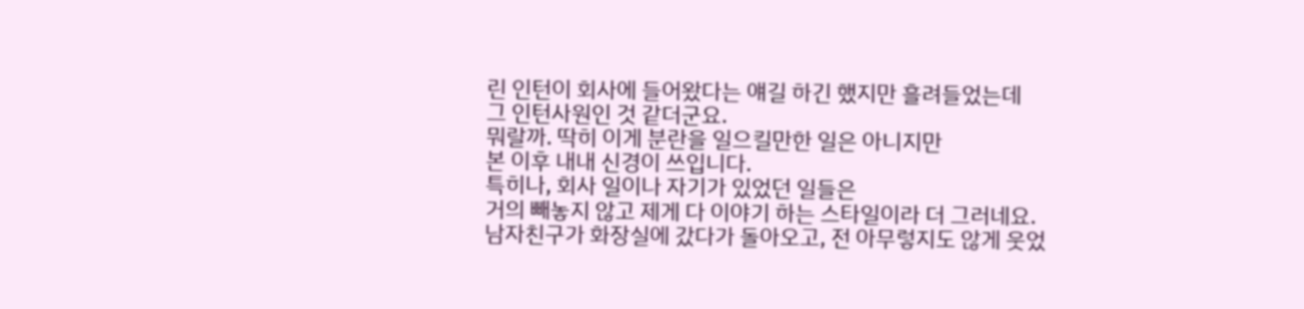린 인턴이 회사에 들어왔다는 얘길 하긴 했지만 흘려들었는데
그 인턴사원인 것 같더군요.
뭐랄까. 딱히 이게 분란을 일으킬만한 일은 아니지만
본 이후 내내 신경이 쓰입니다.
특히나, 회사 일이나 자기가 있었던 일들은
거의 빼놓지 않고 제게 다 이야기 하는 스타일이라 더 그러네요.
남자친구가 화장실에 갔다가 돌아오고, 전 아무렇지도 않게 웃었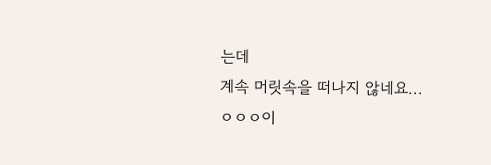는데
계속 머릿속을 떠나지 않네요...
ㅇㅇㅇ이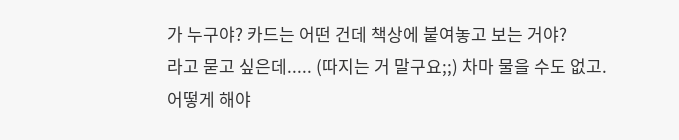가 누구야? 카드는 어떤 건데 책상에 붙여놓고 보는 거야?
라고 묻고 싶은데..... (따지는 거 말구요;;) 차마 물을 수도 없고.
어떻게 해야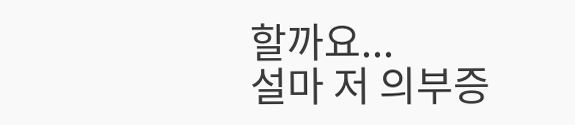할까요...
설마 저 의부증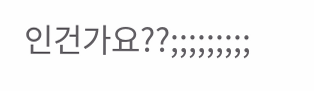인건가요??;;;;;;;;;